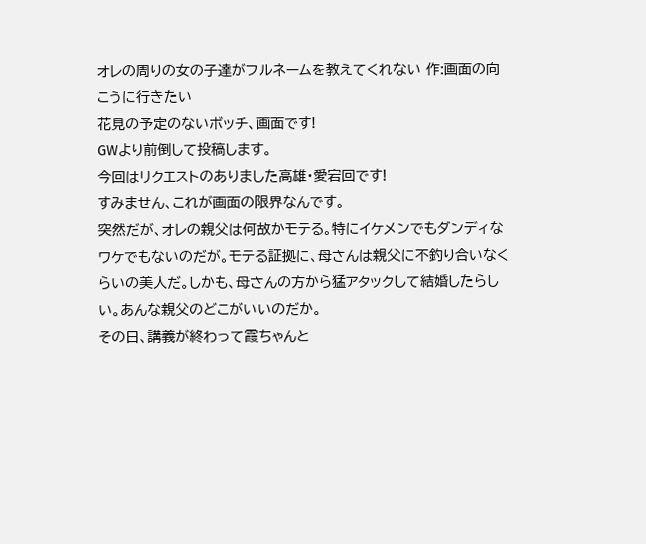オレの周りの女の子達がフルネームを教えてくれない 作:画面の向こうに行きたい
花見の予定のないボッチ、画面です!
GWより前倒して投稿します。
今回はリクエストのありました高雄・愛宕回です!
すみません、これが画面の限界なんです。
突然だが、オレの親父は何故かモテる。特にイケメンでもダンディなワケでもないのだが。モテる証拠に、母さんは親父に不釣り合いなくらいの美人だ。しかも、母さんの方から猛アタックして結婚したらしい。あんな親父のどこがいいのだか。
その日、講義が終わって霞ちゃんと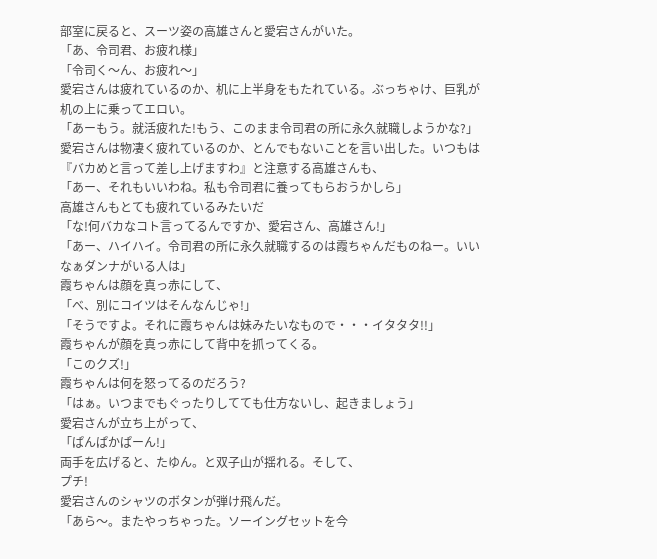部室に戻ると、スーツ姿の高雄さんと愛宕さんがいた。
「あ、令司君、お疲れ様」
「令司く〜ん、お疲れ〜」
愛宕さんは疲れているのか、机に上半身をもたれている。ぶっちゃけ、巨乳が机の上に乗ってエロい。
「あーもう。就活疲れた!もう、このまま令司君の所に永久就職しようかな?」
愛宕さんは物凄く疲れているのか、とんでもないことを言い出した。いつもは『バカめと言って差し上げますわ』と注意する高雄さんも、
「あー、それもいいわね。私も令司君に養ってもらおうかしら」
高雄さんもとても疲れているみたいだ
「な!何バカなコト言ってるんですか、愛宕さん、高雄さん!」
「あー、ハイハイ。令司君の所に永久就職するのは霞ちゃんだものねー。いいなぁダンナがいる人は」
霞ちゃんは顔を真っ赤にして、
「べ、別にコイツはそんなんじゃ!」
「そうですよ。それに霞ちゃんは妹みたいなもので・・・イタタタ!!」
霞ちゃんが顔を真っ赤にして背中を抓ってくる。
「このクズ!」
霞ちゃんは何を怒ってるのだろう?
「はぁ。いつまでもぐったりしてても仕方ないし、起きましょう」
愛宕さんが立ち上がって、
「ぱんぱかぱーん!」
両手を広げると、たゆん。と双子山が揺れる。そして、
プチ!
愛宕さんのシャツのボタンが弾け飛んだ。
「あら〜。またやっちゃった。ソーイングセットを今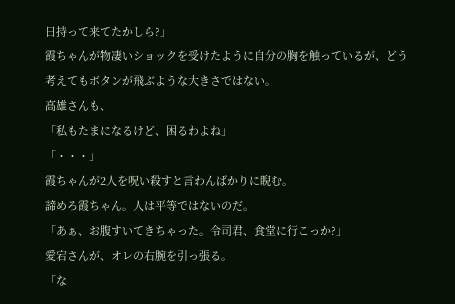日持って来てたかしら?」
霞ちゃんが物凄いショックを受けたように自分の胸を触っているが、どう考えてもボタンが飛ぶような大きさではない。
高雄さんも、
「私もたまになるけど、困るわよね」
「・・・」
霞ちゃんが2人を呪い殺すと言わんばかりに睨む。
諦めろ霞ちゃん。人は平等ではないのだ。
「あぁ、お腹すいてきちゃった。令司君、食堂に行こっか?」
愛宕さんが、オレの右腕を引っ張る。
「な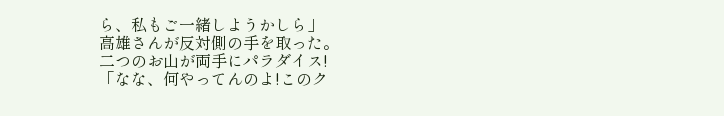ら、私もご一緒しようかしら」
高雄さんが反対側の手を取った。
二つのお山が両手にパラダイス!
「なな、何やってんのよ!このク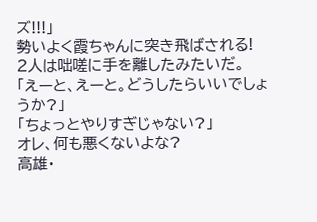ズ!!!」
勢いよく霞ちゃんに突き飛ばされる!
2人は咄嗟に手を離したみたいだ。
「えーと、えーと。どうしたらいいでしょうか?」
「ちょっとやりすぎじゃない?」
オレ、何も悪くないよな?
高雄・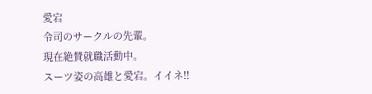愛宕
令司のサークルの先輩。
現在絶賛就職活動中。
スーツ姿の高雄と愛宕。イイネ!!